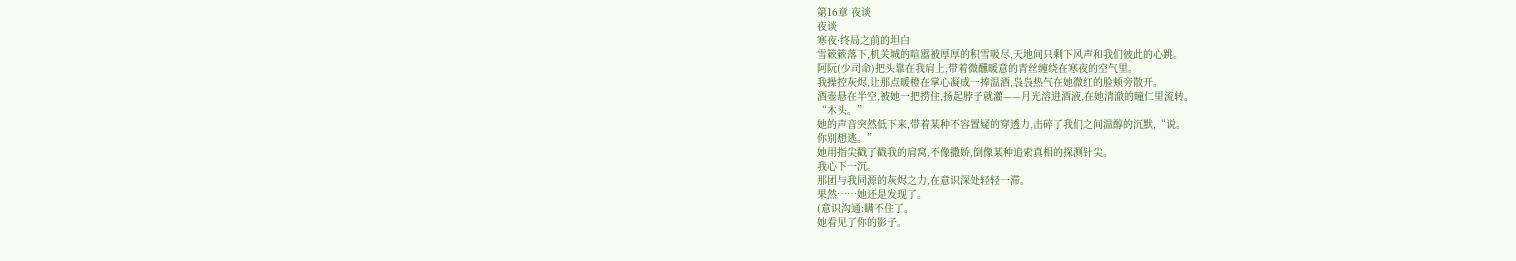第16章 夜谈
夜谈
寒夜·终局之前的坦白
雪簌簌落下,机关城的喧嚣被厚厚的积雪吸尽,天地间只剩下风声和我们彼此的心跳。
阿阮(少司命)把头靠在我肩上,带着微醺暖意的青丝缠绕在寒夜的空气里。
我操控灰烬,让那点暖橙在掌心凝成一捧温酒,袅袅热气在她微红的脸颊旁散开。
酒壶悬在半空,被她一把捞住,扬起脖子就灌——月光溶进酒液,在她清澈的瞳仁里流转。
“木头。”
她的声音突然低下来,带着某种不容置疑的穿透力,击碎了我们之间温醇的沉默,“说。
你别想逃。”
她用指尖戳了戳我的肩窝,不像撒娇,倒像某种追索真相的探测针尖。
我心下一沉。
那团与我同源的灰烬之力,在意识深处轻轻一滞。
果然……她还是发现了。
(意识沟通:瞒不住了。
她看见了你的影子。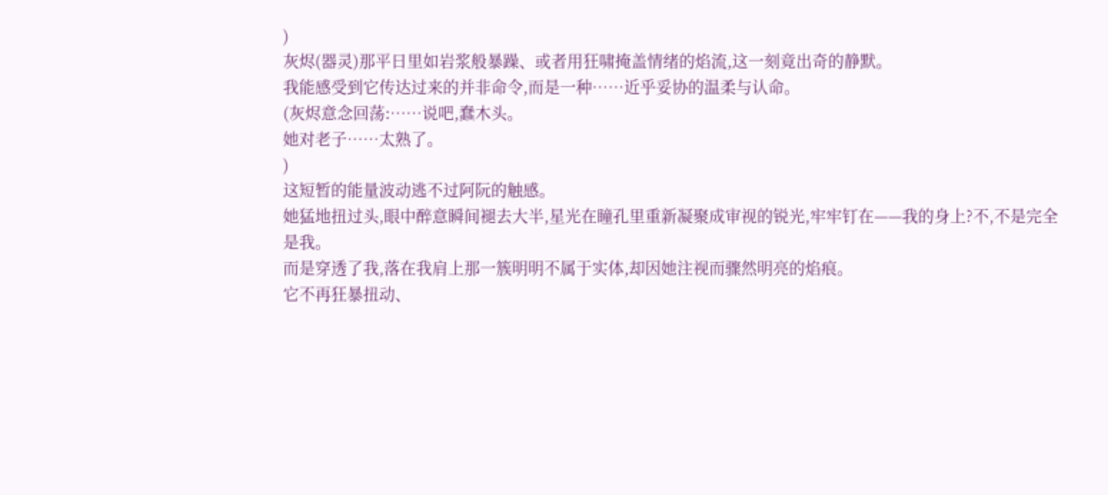)
灰烬(器灵)那平日里如岩浆般暴躁、或者用狂啸掩盖情绪的焰流,这一刻竟出奇的静默。
我能感受到它传达过来的并非命令,而是一种……近乎妥协的温柔与认命。
(灰烬意念回荡:……说吧,蠢木头。
她对老子……太熟了。
)
这短暂的能量波动逃不过阿阮的触感。
她猛地扭过头,眼中醉意瞬间褪去大半,星光在瞳孔里重新凝聚成审视的锐光,牢牢钉在——我的身上?不,不是完全是我。
而是穿透了我,落在我肩上那一簇明明不属于实体,却因她注视而骤然明亮的焰痕。
它不再狂暴扭动、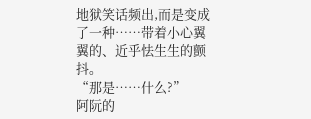地狱笑话频出,而是变成了一种……带着小心翼翼的、近乎怯生生的颤抖。
“那是……什么?”
阿阮的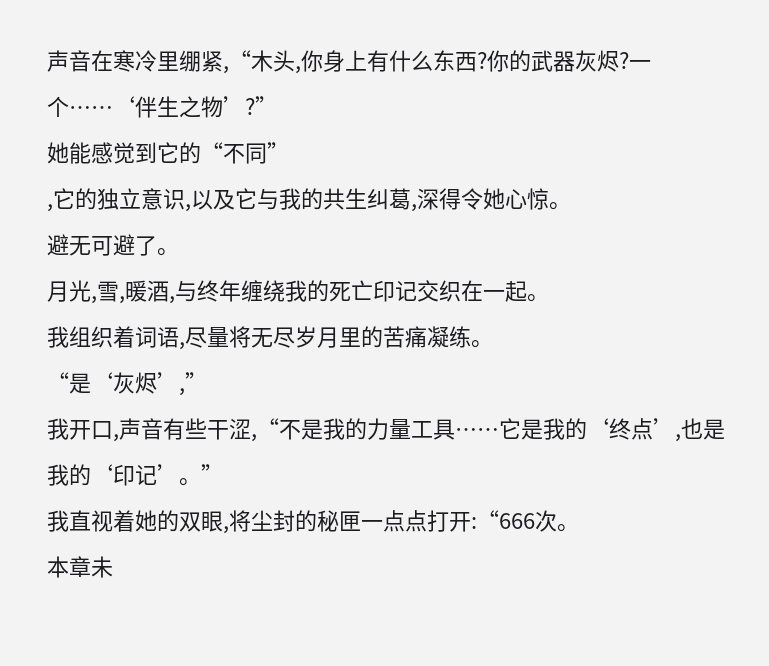声音在寒冷里绷紧,“木头,你身上有什么东西?你的武器灰烬?一个……‘伴生之物’?”
她能感觉到它的“不同”
,它的独立意识,以及它与我的共生纠葛,深得令她心惊。
避无可避了。
月光,雪,暖酒,与终年缠绕我的死亡印记交织在一起。
我组织着词语,尽量将无尽岁月里的苦痛凝练。
“是‘灰烬’,”
我开口,声音有些干涩,“不是我的力量工具……它是我的‘终点’,也是我的‘印记’。”
我直视着她的双眼,将尘封的秘匣一点点打开:“666次。
本章未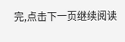完,点击下一页继续阅读